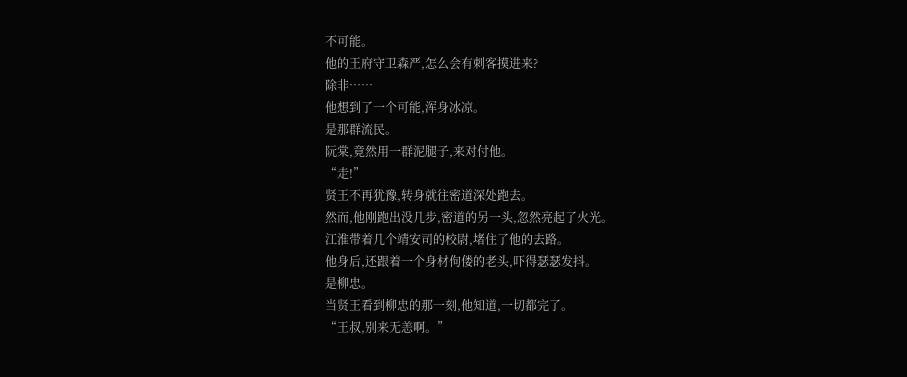不可能。
他的王府守卫森严,怎么会有刺客摸进来?
除非……
他想到了一个可能,浑身冰凉。
是那群流民。
阮棠,竟然用一群泥腿子,来对付他。
“走!”
贤王不再犹豫,转身就往密道深处跑去。
然而,他刚跑出没几步,密道的另一头,忽然亮起了火光。
江淮带着几个靖安司的校尉,堵住了他的去路。
他身后,还跟着一个身材佝偻的老头,吓得瑟瑟发抖。
是柳忠。
当贤王看到柳忠的那一刻,他知道,一切都完了。
“王叔,别来无恙啊。”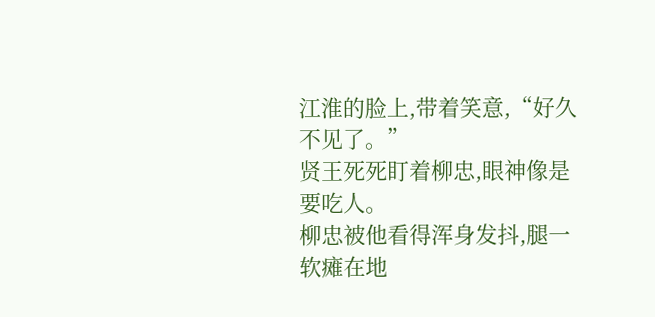江淮的脸上,带着笑意,“好久不见了。”
贤王死死盯着柳忠,眼神像是要吃人。
柳忠被他看得浑身发抖,腿一软瘫在地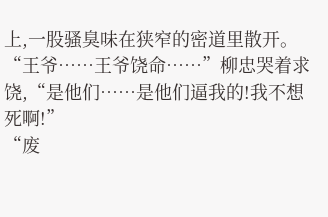上,一股骚臭味在狭窄的密道里散开。
“王爷……王爷饶命……”柳忠哭着求饶,“是他们……是他们逼我的!我不想死啊!”
“废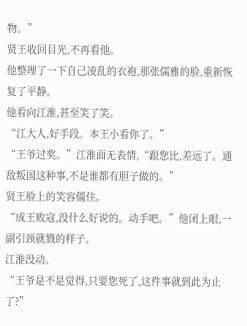物。”
贤王收回目光,不再看他。
他整理了一下自己凌乱的衣袍,那张儒雅的脸,重新恢复了平静。
他看向江淮,甚至笑了笑。
“江大人,好手段。本王小看你了。”
“王爷过奖。”江淮面无表情,“跟您比,差远了。通敌叛国这种事,不是谁都有胆子做的。”
贤王脸上的笑容僵住。
“成王败寇,没什么好说的。动手吧。”他闭上眼,一副引颈就戮的样子。
江淮没动。
“王爷是不是觉得,只要您死了,这件事就到此为止了?”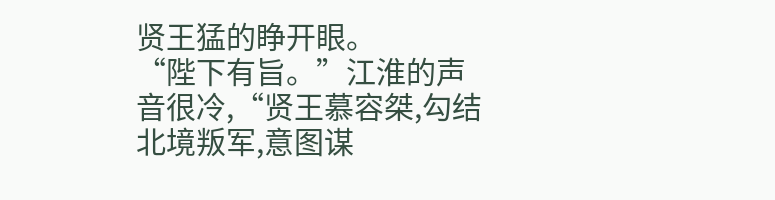贤王猛的睁开眼。
“陛下有旨。”江淮的声音很冷,“贤王慕容桀,勾结北境叛军,意图谋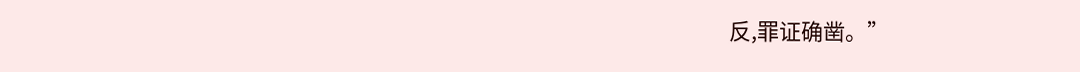反,罪证确凿。”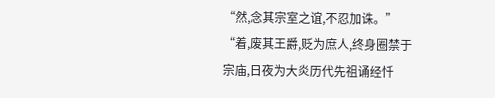“然,念其宗室之谊,不忍加诛。”
“着,废其王爵,贬为庶人,终身圈禁于宗庙,日夜为大炎历代先祖诵经忏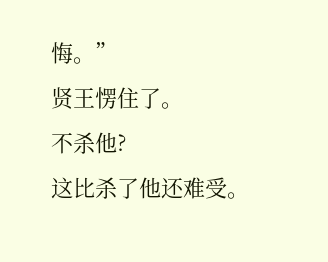悔。”
贤王愣住了。
不杀他?
这比杀了他还难受。